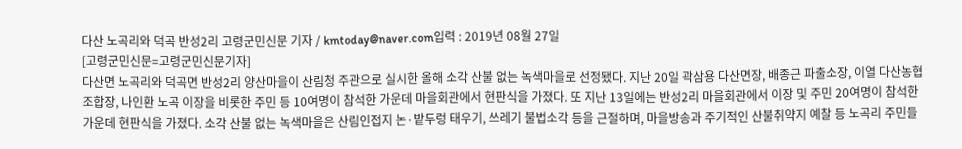다산 노곡리와 덕곡 반성2리 고령군민신문 기자 / kmtoday@naver.com입력 : 2019년 08월 27일
[고령군민신문=고령군민신문기자]
다산면 노곡리와 덕곡면 반성2리 양산마을이 산림청 주관으로 실시한 올해 소각 산불 없는 녹색마을로 선정됐다. 지난 20일 곽삼용 다산면장, 배종근 파출소장, 이열 다산농협조합장, 나인환 노곡 이장을 비롯한 주민 등 10여명이 참석한 가운데 마을회관에서 현판식을 가졌다. 또 지난 13일에는 반성2리 마을회관에서 이장 및 주민 20여명이 참석한 가운데 현판식을 가졌다. 소각 산불 없는 녹색마을은 산림인접지 논·밭두렁 태우기, 쓰레기 불법소각 등을 근절하며, 마을방송과 주기적인 산불취약지 예찰 등 노곡리 주민들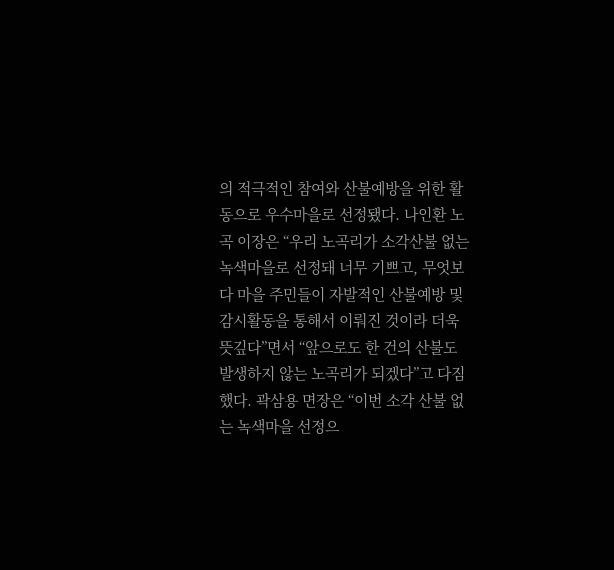의 적극적인 참여와 산불예방을 위한 활동으로 우수마을로 선정됐다. 나인환 노곡 이장은 “우리 노곡리가 소각산불 없는 녹색마을로 선정돼 너무 기쁘고, 무엇보다 마을 주민들이 자발적인 산불예방 및 감시활동을 통해서 이뤄진 것이라 더욱 뜻깊다”면서 “앞으로도 한 건의 산불도 발생하지 않는 노곡리가 되겠다”고 다짐했다. 곽삼용 면장은 “이번 소각 산불 없는 녹색마을 선정으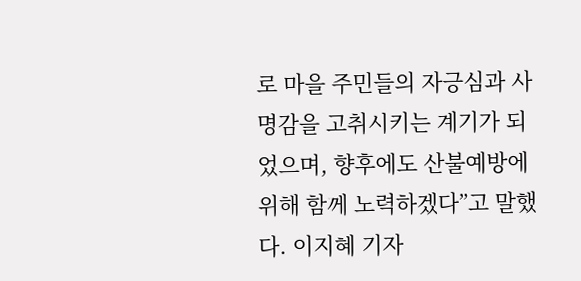로 마을 주민들의 자긍심과 사명감을 고취시키는 계기가 되었으며, 향후에도 산불예방에 위해 함께 노력하겠다”고 말했다. 이지혜 기자